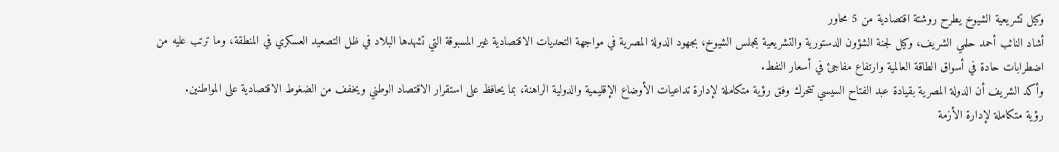وكيل تشريعية الشيوخ يطرح روشتة اقتصادية من 5 محاور
أشاد النائب أحمد حلمي الشريف، وكيل لجنة الشؤون الدستورية والتشريعية بمجلس الشيوخ، بجهود الدولة المصرية في مواجهة التحديات الاقتصادية غير المسبوقة التي تشهدها البلاد في ظل التصعيد العسكري في المنطقة، وما ترتب عليه من اضطرابات حادة في أسواق الطاقة العالمية وارتفاع مفاجئ في أسعار النفط.
وأكد الشريف أن الدولة المصرية بقيادة عبد الفتاح السيسي تتحرك وفق رؤية متكاملة لإدارة تداعيات الأوضاع الإقليمية والدولية الراهنة، بما يحافظ على استقرار الاقتصاد الوطني ويخفف من الضغوط الاقتصادية على المواطنين.
رؤية متكاملة لإدارة الأزمة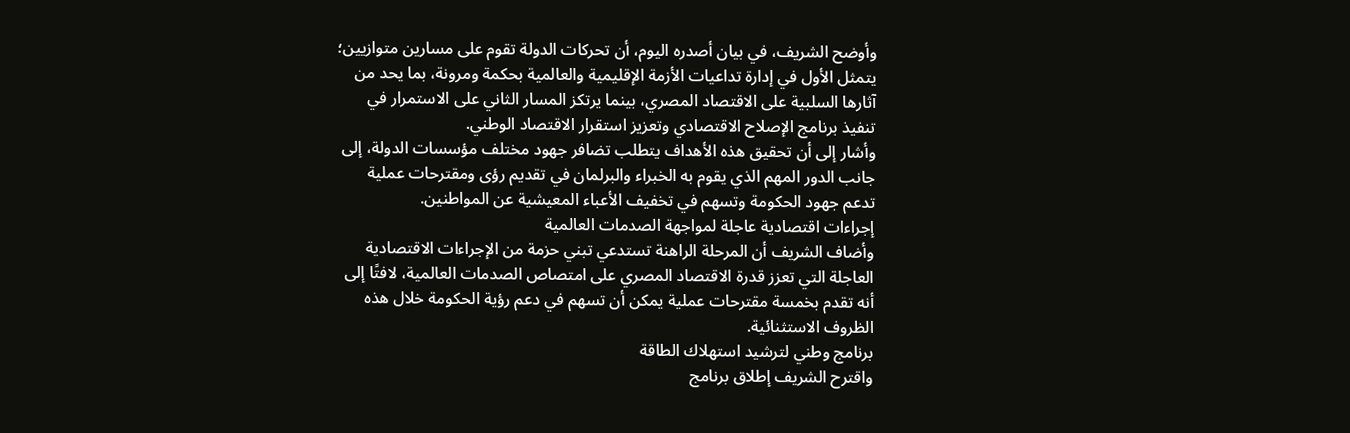وأوضح الشريف، في بيان أصدره اليوم، أن تحركات الدولة تقوم على مسارين متوازيين؛ يتمثل الأول في إدارة تداعيات الأزمة الإقليمية والعالمية بحكمة ومرونة، بما يحد من آثارها السلبية على الاقتصاد المصري، بينما يرتكز المسار الثاني على الاستمرار في تنفيذ برنامج الإصلاح الاقتصادي وتعزيز استقرار الاقتصاد الوطني.
وأشار إلى أن تحقيق هذه الأهداف يتطلب تضافر جهود مختلف مؤسسات الدولة، إلى جانب الدور المهم الذي يقوم به الخبراء والبرلمان في تقديم رؤى ومقترحات عملية تدعم جهود الحكومة وتسهم في تخفيف الأعباء المعيشية عن المواطنين.
إجراءات اقتصادية عاجلة لمواجهة الصدمات العالمية
وأضاف الشريف أن المرحلة الراهنة تستدعي تبني حزمة من الإجراءات الاقتصادية العاجلة التي تعزز قدرة الاقتصاد المصري على امتصاص الصدمات العالمية، لافتًا إلى أنه تقدم بخمسة مقترحات عملية يمكن أن تسهم في دعم رؤية الحكومة خلال هذه الظروف الاستثنائية.
برنامج وطني لترشيد استهلاك الطاقة
واقترح الشريف إطلاق برنامج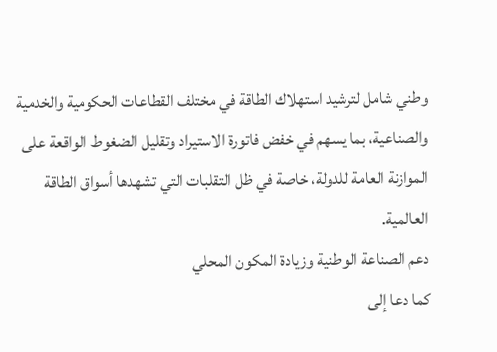وطني شامل لترشيد استهلاك الطاقة في مختلف القطاعات الحكومية والخدمية والصناعية، بما يسهم في خفض فاتورة الاستيراد وتقليل الضغوط الواقعة على الموازنة العامة للدولة، خاصة في ظل التقلبات التي تشهدها أسواق الطاقة العالمية.
دعم الصناعة الوطنية وزيادة المكون المحلي
كما دعا إلى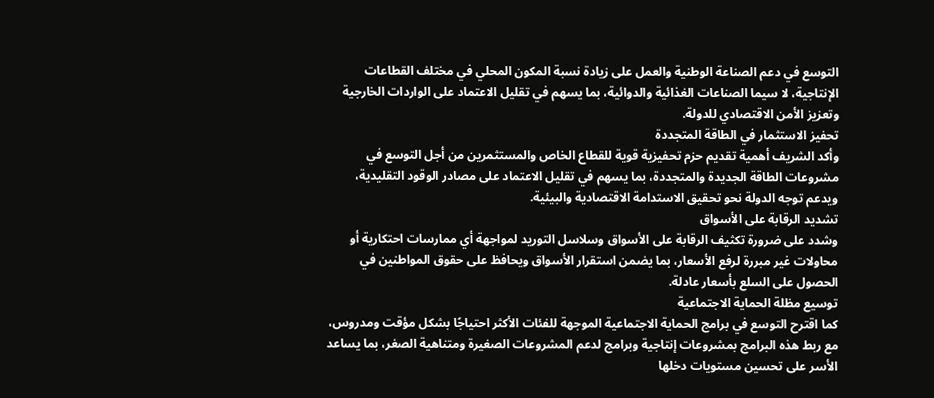التوسع في دعم الصناعة الوطنية والعمل على زيادة نسبة المكون المحلي في مختلف القطاعات الإنتاجية، لا سيما الصناعات الغذائية والدوائية، بما يسهم في تقليل الاعتماد على الواردات الخارجية وتعزيز الأمن الاقتصادي للدولة.
تحفيز الاستثمار في الطاقة المتجددة
وأكد الشريف أهمية تقديم حزم تحفيزية قوية للقطاع الخاص والمستثمرين من أجل التوسع في مشروعات الطاقة الجديدة والمتجددة، بما يسهم في تقليل الاعتماد على مصادر الوقود التقليدية، ويدعم توجه الدولة نحو تحقيق الاستدامة الاقتصادية والبيئية.
تشديد الرقابة على الأسواق
وشدد على ضرورة تكثيف الرقابة على الأسواق وسلاسل التوريد لمواجهة أي ممارسات احتكارية أو محاولات غير مبررة لرفع الأسعار، بما يضمن استقرار الأسواق ويحافظ على حقوق المواطنين في الحصول على السلع بأسعار عادلة.
توسيع مظلة الحماية الاجتماعية
كما اقترح التوسع في برامج الحماية الاجتماعية الموجهة للفئات الأكثر احتياجًا بشكل مؤقت ومدروس، مع ربط هذه البرامج بمشروعات إنتاجية وبرامج لدعم المشروعات الصغيرة ومتناهية الصغر، بما يساعد الأسر على تحسين مستويات دخلها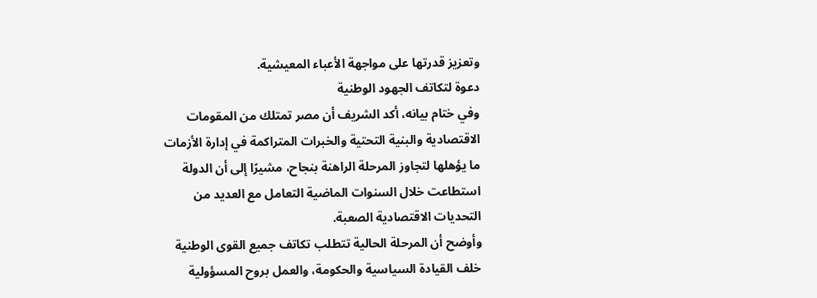وتعزيز قدرتها على مواجهة الأعباء المعيشية.
دعوة لتكاتف الجهود الوطنية
وفي ختام بيانه، أكد الشريف أن مصر تمتلك من المقومات الاقتصادية والبنية التحتية والخبرات المتراكمة في إدارة الأزمات ما يؤهلها لتجاوز المرحلة الراهنة بنجاح، مشيرًا إلى أن الدولة استطاعت خلال السنوات الماضية التعامل مع العديد من التحديات الاقتصادية الصعبة.
وأوضح أن المرحلة الحالية تتطلب تكاتف جميع القوى الوطنية خلف القيادة السياسية والحكومة، والعمل بروح المسؤولية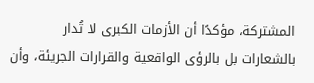المشتركة، مؤكدًا أن الأزمات الكبرى لا تُدار بالشعارات بل بالرؤى الواقعية والقرارات الجريئة، وأن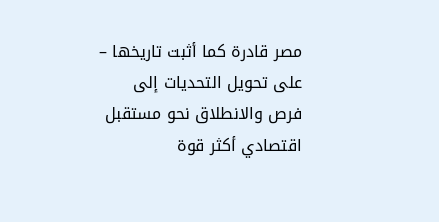مصر قادرة كما أثبت تاريخها – على تحويل التحديات إلى فرص والانطلاق نحو مستقبل اقتصادي أكثر قوة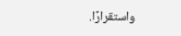واستقرارًا.